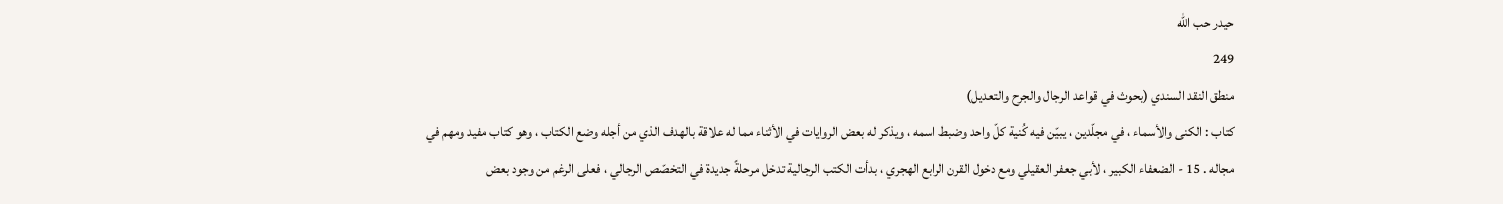حيدر حب الله
249
منطق النقد السندي (بحوث في قواعد الرجال والجرح والتعديل)
كتاب : الكنى والأسماء ، في مجلّدين ، يبيّن فيه كُنية كلّ واحد وضبط اسمه ، ويذكر له بعض الروايات في الأثناء مما له علاقة بالهدف الذي من أجله وضع الكتاب ، وهو كتاب مفيد ومهم في مجاله . 15 - الضعفاء الكبير ، لأبي جعفر العقيلي ومع دخول القرن الرابع الهجري ، بدأت الكتب الرجالية تدخل مرحلةً جديدة في التخصّص الرجالي ، فعلى الرغم من وجود بعض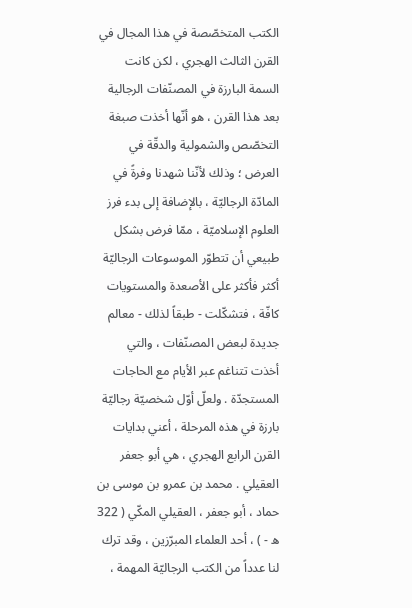الكتب المتخصّصة في هذا المجال في القرن الثالث الهجري ، لكن كانت السمة البارزة في المصنّفات الرجالية بعد هذا القرن ، هو أنّها أخذت صبغة التخصّص والشمولية والدقّة في العرض ؛ وذلك لأنّنا شهدنا وفرةً في المادّة الرجاليّة ، بالإضافة إلى بدء فرز العلوم الإسلاميّة ، ممّا فرض بشكل طبيعي أن تتطوّر الموسوعات الرجاليّة أكثر فأكثر على الأصعدة والمستويات كافّة ، فتشكّلت - طبقاً لذلك - معالم جديدة لبعض المصنّفات ، والتي أخذت تتناغم عبر الأيام مع الحاجات المستجدّة . ولعلّ أوّل شخصيّة رجاليّة بارزة في هذه المرحلة ، أعني بدايات القرن الرابع الهجري ، هي أبو جعفر العقيلي . محمد بن عمرو بن موسى بن حماد ، أبو جعفر ، العقيلي المكّي ( 322 ه - ) ، أحد العلماء المبرّزين ، وقد ترك لنا عدداً من الكتب الرجاليّة المهمة ،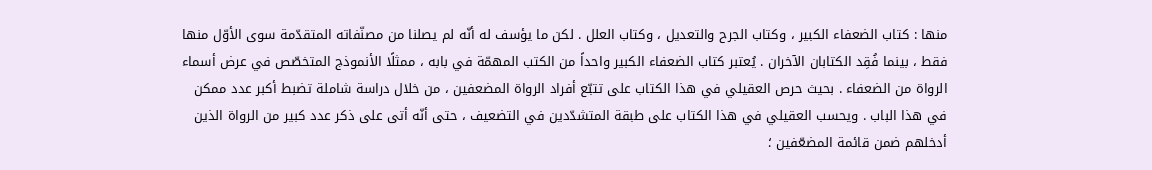منها : كتاب الضعفاء الكبير ، وكتاب الجرح والتعديل ، وكتاب العلل . لكن ما يؤسف له أنّه لم يصلنا من مصنّفاته المتقدّمة سوى الأوّل منها فقط ، بينما فُقِد الكتابان الآخران . يُعتبر كتاب الضعفاء الكبير واحداً من الكتب المهمّة في بابه ، ممثلًا الأنموذج المتخصّص في عرض أسماء الرواة من الضعفاء . بحيث حرص العقيلي في هذا الكتاب على تتبّع أفراد الرواة المضعفين ، من خلال دراسة شاملة تضبط أكبر عدد ممكن في هذا الباب . ويحسب العقيلي في هذا الكتاب على طبقة المتشدّدين في التضعيف ، حتى أنّه أتى على ذكر عدد كبير من الرواة الذين أدخلهم ضمن قائمة المضعّفين ؛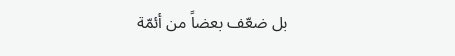بل ضعّف بعضاً من أئمّة